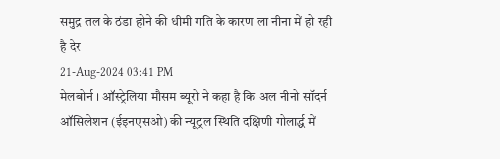समुद्र तल के ठंडा होने की धीमी गति के कारण ला नीना में हो रही है देर
21-Aug-2024 03:41 PM
मेलबोर्न । ऑस्ट्रेलिया मौसम ब्यूरो ने कहा है कि अल नीनो सॉदर्न ऑसिलेशन (ईइनएसओ) की न्यूट्रल स्थिति दक्षिणी गोलार्द्ध में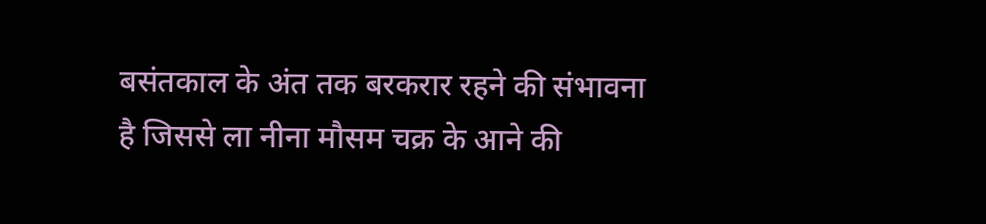बसंतकाल के अंत तक बरकरार रहने की संभावना है जिससे ला नीना मौसम चक्र के आने की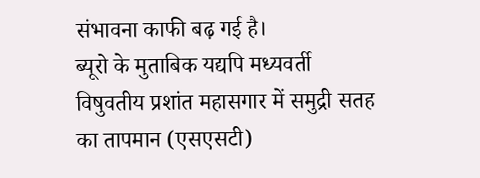संभावना काफी बढ़ गई है।
ब्यूरो के मुताबिक यद्यपि मध्यवर्ती विषुवतीय प्रशांत महासगार में समुद्री सतह का तापमान (एसएसटी)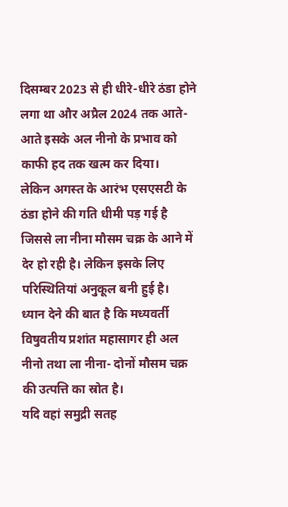दिसम्बर 2023 से ही धीरे-धीरे ठंडा होने लगा था और अप्रैल 2024 तक आते-आते इसके अल नीनो के प्रभाव को काफी हद तक खत्म कर दिया।
लेकिन अगस्त के आरंभ एसएसटी के ठंडा होने की गति धीमी पड़ गई है जिससे ला नीना मौसम चक्र के आने में देर हो रही है। लेकिन इसके लिए परिस्थितियां अनुकूल बनी हुई है।
ध्यान देने की बात है कि मध्यवर्ती विषुवतीय प्रशांत महासागर ही अल नीनो तथा ला नीना- दोनों मौसम चक्र की उत्पत्ति का स्रोत है।
यदि वहां समुद्री सतह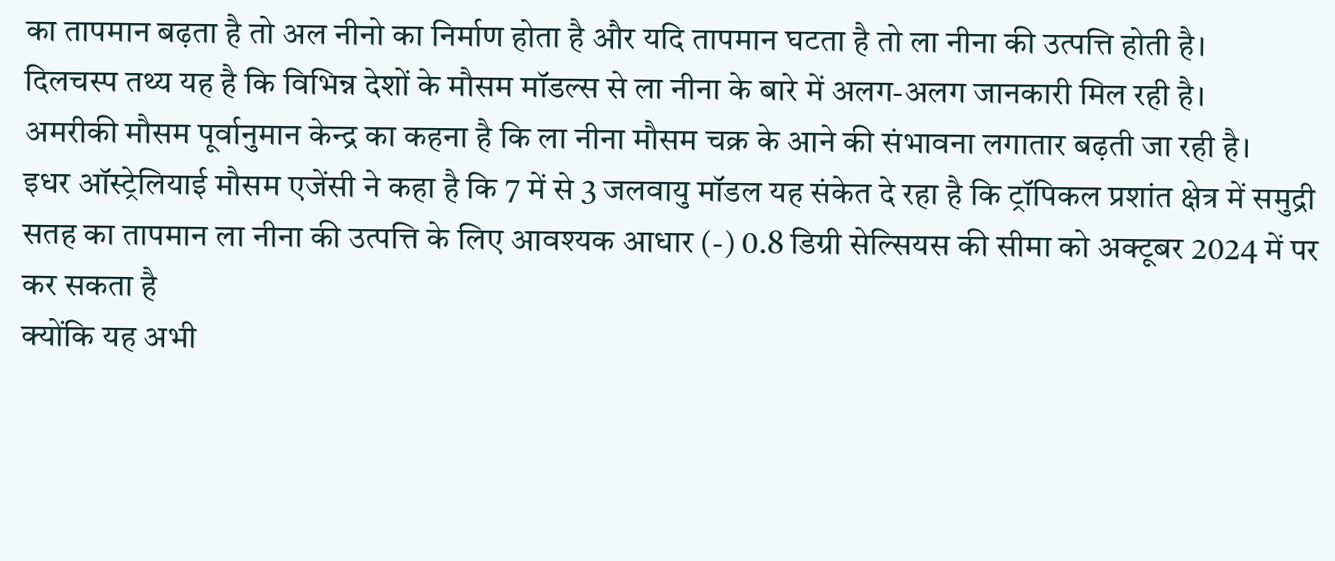का तापमान बढ़ता है तो अल नीनो का निर्माण होता है और यदि तापमान घटता है तो ला नीना की उत्पत्ति होती है।
दिलचस्प तथ्य यह है कि विभिन्न देशों के मौसम मॉडल्स से ला नीना के बारे में अलग-अलग जानकारी मिल रही है।
अमरीकी मौसम पूर्वानुमान केन्द्र का कहना है कि ला नीना मौसम चक्र के आने की संभावना लगातार बढ़ती जा रही है।
इधर ऑस्ट्रेलियाई मौसम एजेंसी ने कहा है कि 7 में से 3 जलवायु मॉडल यह संकेत दे रहा है कि ट्रॉपिकल प्रशांत क्षेत्र में समुद्री सतह का तापमान ला नीना की उत्पत्ति के लिए आवश्यक आधार (-) 0.8 डिग्री सेल्सियस की सीमा को अक्टूबर 2024 में पर कर सकता है
क्योंकि यह अभी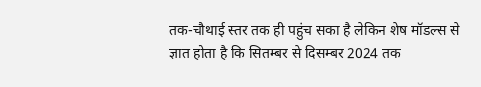तक-चौथाई स्तर तक ही पहुंच सका है लेकिन शेष मॉडल्स से ज्ञात होता है कि सितम्बर से दिसम्बर 2024 तक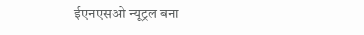ईएनएसओ न्यूट्रल बना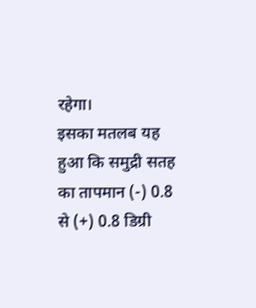रहेगा।
इसका मतलब यह हुआ कि समुद्री सतह का तापमान (-) 0.8 से (+) 0.8 डिग्री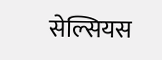सेल्सियस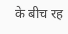के बीच रह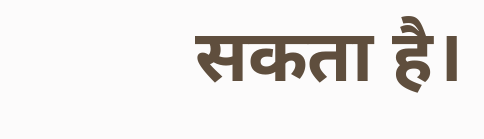सकता है।